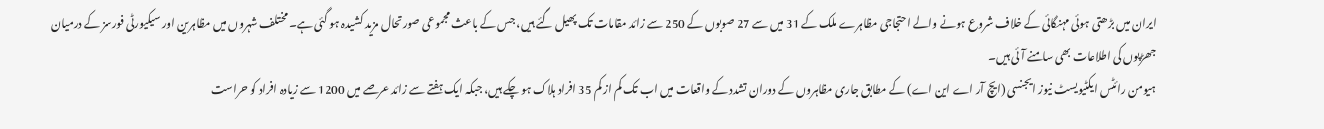ایران میں بڑھتی ہوئی مہنگائی کے خلاف شروع ہونے والے احتجاجی مظاہرے ملک کے 31 میں سے 27 صوبوں کے 250 سے زائد مقامات تک پھیل گئے ہیں، جس کے باعث مجموعی صورتحال مزید کشیدہ ہو گئی ہے۔ مختلف شہروں میں مظاہرین اور سیکیورٹی فورسز کے درمیان جھڑپوں کی اطلاعات بھی سامنے آئی ہیں۔
ہیومن رائٹس ایکٹیویسٹ نیوز ایجنسی (ایچ آر اے این اے) کے مطابق جاری مظاہروں کے دوران تشدد کے واقعات میں اب تک کم از کم 35 افراد ہلاک ہو چکے ہیں، جبکہ ایک ہفتے سے زائد عرصے میں 1200 سے زیادہ افراد کو حراست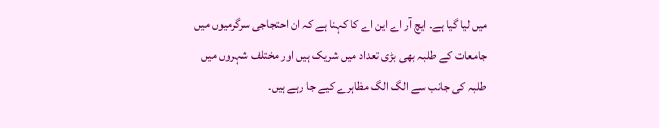میں لیا گیا ہے۔ ایچ آر اے این اے کا کہنا ہے کہ ان احتجاجی سرگرمیوں میں جامعات کے طلبہ بھی بڑی تعداد میں شریک ہیں اور مختلف شہروں میں طلبہ کی جانب سے الگ الگ مظاہرے کیے جا رہے ہیں۔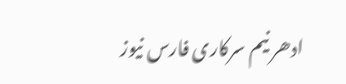ادھر نیم سرکاری فارس نیوز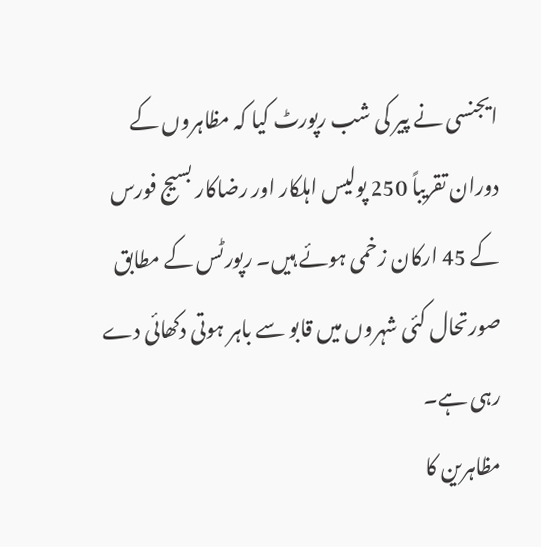ایجنسی نے پیر کی شب رپورٹ کیا کہ مظاہروں کے دوران تقریباً 250 پولیس اہلکار اور رضاکار بسیج فورس کے 45 ارکان زخمی ہوئے ہیں۔ رپورٹس کے مطابق صورتحال کئی شہروں میں قابو سے باہر ہوتی دکھائی دے رہی ہے۔
مظاہرین کا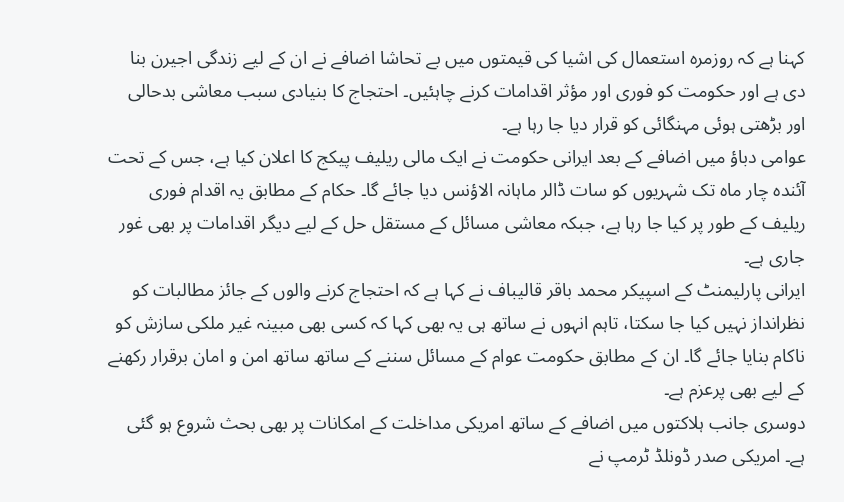کہنا ہے کہ روزمرہ استعمال کی اشیا کی قیمتوں میں بے تحاشا اضافے نے ان کے لیے زندگی اجیرن بنا دی ہے اور حکومت کو فوری اور مؤثر اقدامات کرنے چاہئیں۔ احتجاج کا بنیادی سبب معاشی بدحالی اور بڑھتی ہوئی مہنگائی کو قرار دیا جا رہا ہے۔
عوامی دباؤ میں اضافے کے بعد ایرانی حکومت نے ایک مالی ریلیف پیکج کا اعلان کیا ہے، جس کے تحت آئندہ چار ماہ تک شہریوں کو سات ڈالر ماہانہ الاؤنس دیا جائے گا۔ حکام کے مطابق یہ اقدام فوری ریلیف کے طور پر کیا جا رہا ہے، جبکہ معاشی مسائل کے مستقل حل کے لیے دیگر اقدامات پر بھی غور جاری ہے۔
ایرانی پارلیمنٹ کے اسپیکر محمد باقر قالیباف نے کہا ہے کہ احتجاج کرنے والوں کے جائز مطالبات کو نظرانداز نہیں کیا جا سکتا، تاہم انہوں نے ساتھ ہی یہ بھی کہا کہ کسی بھی مبینہ غیر ملکی سازش کو ناکام بنایا جائے گا۔ ان کے مطابق حکومت عوام کے مسائل سننے کے ساتھ ساتھ امن و امان برقرار رکھنے کے لیے بھی پرعزم ہے۔
دوسری جانب ہلاکتوں میں اضافے کے ساتھ امریکی مداخلت کے امکانات پر بھی بحث شروع ہو گئی ہے۔ امریکی صدر ڈونلڈ ٹرمپ نے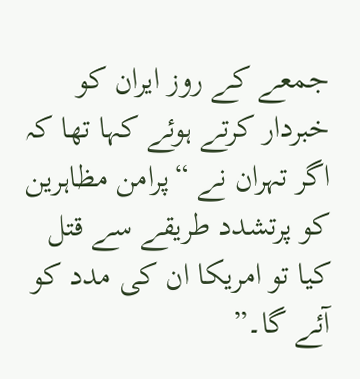جمعے کے روز ایران کو خبردار کرتے ہوئے کہا تھا کہ اگر تہران نے “پرامن مظاہرین کو پرتشدد طریقے سے قتل کیا تو امریکا ان کی مدد کو آئے گا۔”